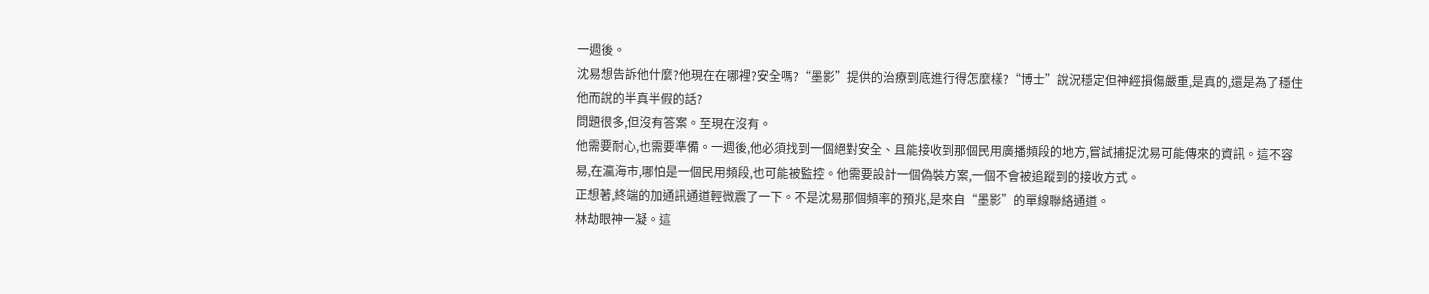一週後。
沈易想告訴他什麼?他現在在哪裡?安全嗎?“墨影”提供的治療到底進行得怎麼樣?“博士”說況穩定但神經損傷嚴重,是真的,還是為了穩住他而說的半真半假的話?
問題很多,但沒有答案。至現在沒有。
他需要耐心,也需要準備。一週後,他必須找到一個絕對安全、且能接收到那個民用廣播頻段的地方,嘗試捕捉沈易可能傳來的資訊。這不容易,在瀛海市,哪怕是一個民用頻段,也可能被監控。他需要設計一個偽裝方案,一個不會被追蹤到的接收方式。
正想著,終端的加通訊通道輕微震了一下。不是沈易那個頻率的預兆,是來自“墨影”的單線聯絡通道。
林劫眼神一凝。這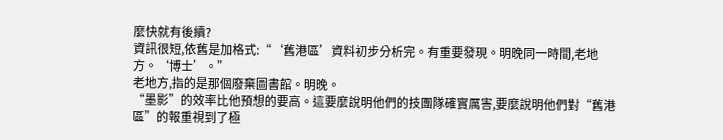麼快就有後續?
資訊很短,依舊是加格式:“‘舊港區’資料初步分析完。有重要發現。明晚同一時間,老地方。‘博士’。”
老地方,指的是那個廢棄圖書館。明晚。
“墨影”的效率比他預想的要高。這要麼說明他們的技團隊確實厲害,要麼說明他們對“舊港區”的報重視到了極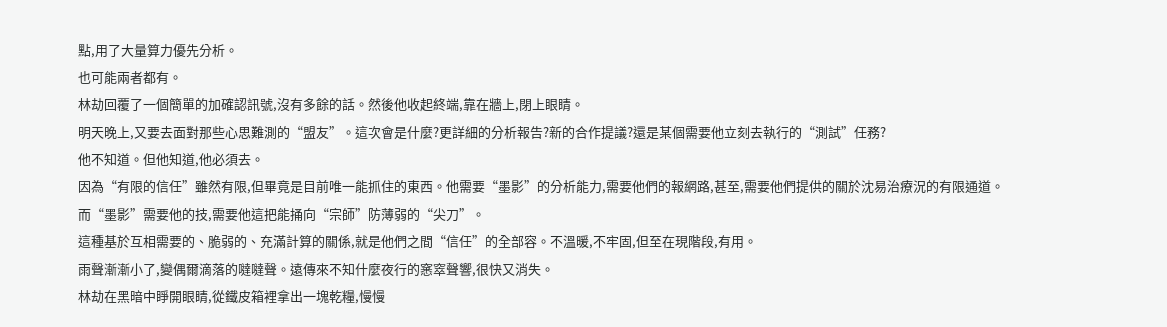點,用了大量算力優先分析。
也可能兩者都有。
林劫回覆了一個簡單的加確認訊號,沒有多餘的話。然後他收起終端,靠在牆上,閉上眼睛。
明天晚上,又要去面對那些心思難測的“盟友”。這次會是什麼?更詳細的分析報告?新的合作提議?還是某個需要他立刻去執行的“測試”任務?
他不知道。但他知道,他必須去。
因為“有限的信任”雖然有限,但畢竟是目前唯一能抓住的東西。他需要“墨影”的分析能力,需要他們的報網路,甚至,需要他們提供的關於沈易治療況的有限通道。
而“墨影”需要他的技,需要他這把能捅向“宗師”防薄弱的“尖刀”。
這種基於互相需要的、脆弱的、充滿計算的關係,就是他們之間“信任”的全部容。不溫暖,不牢固,但至在現階段,有用。
雨聲漸漸小了,變偶爾滴落的噠噠聲。遠傳來不知什麼夜行的窸窣聲響,很快又消失。
林劫在黑暗中睜開眼睛,從鐵皮箱裡拿出一塊乾糧,慢慢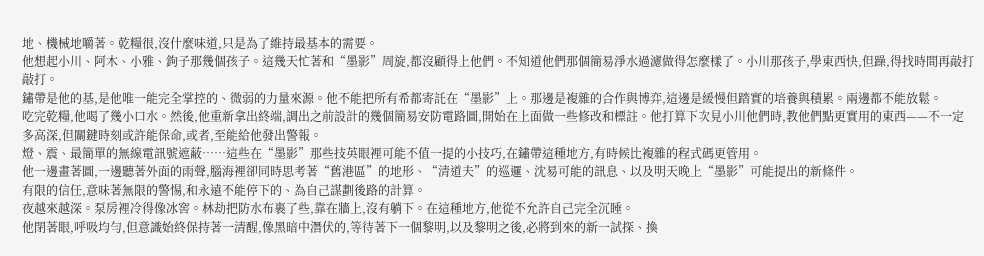地、機械地嚼著。乾糧很,沒什麼味道,只是為了維持最基本的需要。
他想起小川、阿木、小雅、鉤子那幾個孩子。這幾天忙著和“墨影”周旋,都沒顧得上他們。不知道他們那個簡易淨水過濾做得怎麼樣了。小川那孩子,學東西快,但躁,得找時間再敲打敲打。
鏽帶是他的基,是他唯一能完全掌控的、微弱的力量來源。他不能把所有希都寄託在“墨影”上。那邊是複雜的合作與博弈,這邊是緩慢但踏實的培養與積累。兩邊都不能放鬆。
吃完乾糧,他喝了幾小口水。然後,他重新拿出終端,調出之前設計的幾個簡易安防電路圖,開始在上面做一些修改和標註。他打算下次見小川他們時,教他們點更實用的東西——不一定多高深,但關鍵時刻或許能保命,或者,至能給他發出警報。
燈、震、最簡單的無線電訊號遮蔽……這些在“墨影”那些技英眼裡可能不值一提的小技巧,在鏽帶這種地方,有時候比複雜的程式碼更管用。
他一邊畫著圖,一邊聽著外面的雨聲,腦海裡卻同時思考著“舊港區”的地形、“清道夫”的巡邏、沈易可能的訊息、以及明天晚上“墨影”可能提出的新條件。
有限的信任,意味著無限的警惕,和永遠不能停下的、為自己謀劃後路的計算。
夜越來越深。泵房裡冷得像冰窖。林劫把防水布裹了些,靠在牆上,沒有躺下。在這種地方,他從不允許自己完全沉睡。
他閉著眼,呼吸均勻,但意識始終保持著一清醒,像黑暗中潛伏的,等待著下一個黎明,以及黎明之後,必將到來的新一試探、換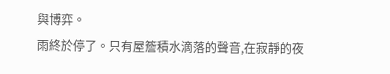與博弈。
雨終於停了。只有屋簷積水滴落的聲音,在寂靜的夜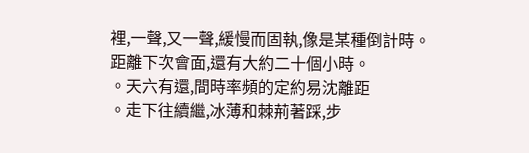裡,一聲,又一聲,緩慢而固執,像是某種倒計時。
距離下次會面,還有大約二十個小時。
。天六有還,間時率頻的定約易沈離距
。走下往續繼,冰薄和棘荊著踩,步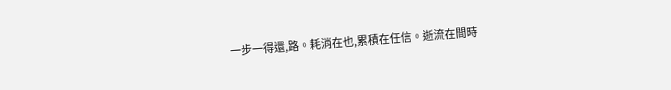一步一得還,路。耗消在也,累積在任信。逝流在間時